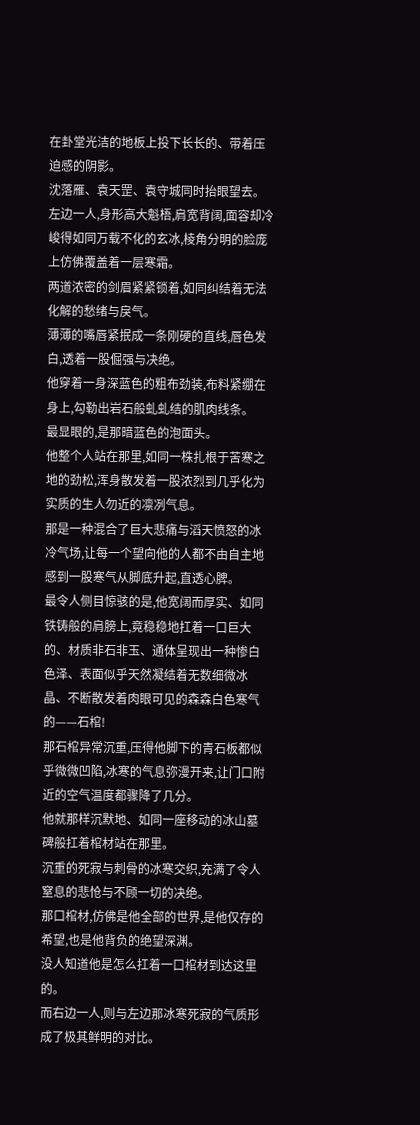在卦堂光洁的地板上投下长长的、带着压迫感的阴影。
沈落雁、袁天罡、袁守城同时抬眼望去。
左边一人,身形高大魁梧,肩宽背阔,面容却冷峻得如同万载不化的玄冰,棱角分明的脸庞上仿佛覆盖着一层寒霜。
两道浓密的剑眉紧紧锁着,如同纠结着无法化解的愁绪与戾气。
薄薄的嘴唇紧抿成一条刚硬的直线,唇色发白,透着一股倔强与决绝。
他穿着一身深蓝色的粗布劲装,布料紧绷在身上,勾勒出岩石般虬虬结的肌肉线条。
最显眼的,是那暗蓝色的泡面头。
他整个人站在那里,如同一株扎根于苦寒之地的劲松,浑身散发着一股浓烈到几乎化为实质的生人勿近的凛冽气息。
那是一种混合了巨大悲痛与滔天愤怒的冰冷气场,让每一个望向他的人都不由自主地感到一股寒气从脚底升起,直透心脾。
最令人侧目惊骇的是,他宽阔而厚实、如同铁铸般的肩膀上,竟稳稳地扛着一口巨大的、材质非石非玉、通体呈现出一种惨白色泽、表面似乎天然凝结着无数细微冰晶、不断散发着肉眼可见的森森白色寒气的——石棺!
那石棺异常沉重,压得他脚下的青石板都似乎微微凹陷,冰寒的气息弥漫开来,让门口附近的空气温度都骤降了几分。
他就那样沉默地、如同一座移动的冰山墓碑般扛着棺材站在那里。
沉重的死寂与刺骨的冰寒交织,充满了令人窒息的悲怆与不顾一切的决绝。
那口棺材,仿佛是他全部的世界,是他仅存的希望,也是他背负的绝望深渊。
没人知道他是怎么扛着一口棺材到达这里的。
而右边一人,则与左边那冰寒死寂的气质形成了极其鲜明的对比。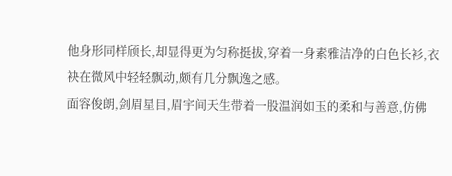他身形同样颀长,却显得更为匀称挺拔,穿着一身素雅洁净的白色长衫,衣袂在微风中轻轻飘动,颇有几分飘逸之感。
面容俊朗,剑眉星目,眉宇间天生带着一股温润如玉的柔和与善意,仿佛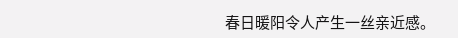春日暖阳令人产生一丝亲近感。